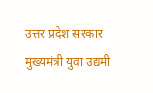उत्तर प्रदेश सरकार मुख्यमंत्री युवा उद्यमी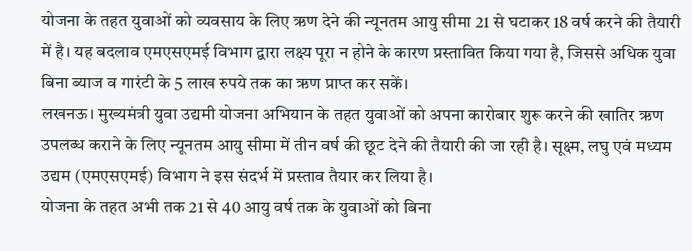योजना के तहत युवाओं को व्यवसाय के लिए ऋण देने की न्यूनतम आयु सीमा 21 से घटाकर 18 वर्ष करने की तैयारी में है। यह बदलाव एमएसएमई विभाग द्वारा लक्ष्य पूरा न होने के कारण प्रस्तावित किया गया है, जिससे अधिक युवा बिना ब्याज व गारंटी के 5 लाख रुपये तक का ऋण प्राप्त कर सकें।
लखनऊ। मुख्यमंत्री युवा उद्यमी योजना अभियान के तहत युवाओं को अपना कारोबार शुरू करने की खातिर ऋण उपलब्ध कराने के लिए न्यूनतम आयु सीमा में तीन वर्ष की छूट देने की तैयारी की जा रही है। सूक्ष्म, लघु एवं मध्यम उद्यम (एमएसएमई) विभाग ने इस संदर्भ में प्रस्ताव तैयार कर लिया है।
योजना के तहत अभी तक 21 से 40 आयु वर्ष तक के युवाओं को बिना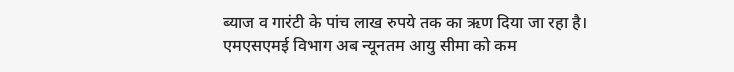ब्याज व गारंटी के पांच लाख रुपये तक का ऋण दिया जा रहा है। एमएसएमई विभाग अब न्यूनतम आयु सीमा को कम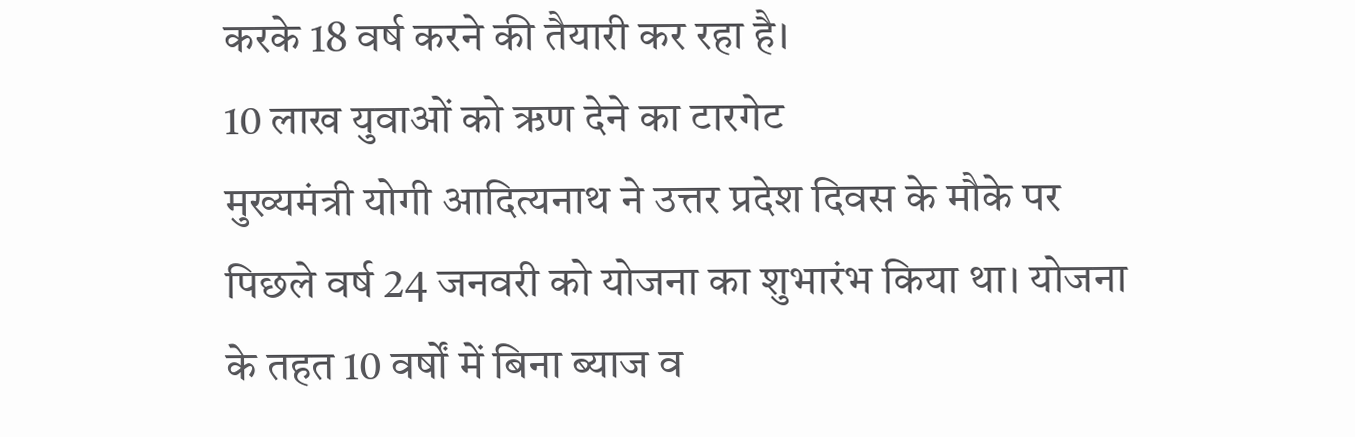करके 18 वर्ष करने की तैयारी कर रहा है।
10 लाख युवाओं को ऋण देने का टारगेट
मुख्यमंत्री योगी आदित्यनाथ ने उत्तर प्रदेश दिवस के मौके पर पिछले वर्ष 24 जनवरी को योजना का शुभारंभ किया था। योजना के तहत 10 वर्षों में बिना ब्याज व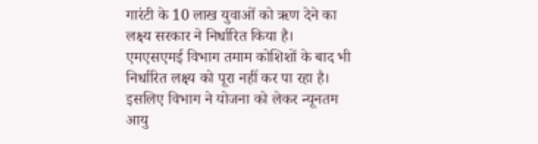गारंटी के 10 लाख युवाओं को ऋण देने का लक्ष्य सरकार ने निर्धारित किया है।
एमएसएमई विभाग तमाम कोशिशों के बाद भी निर्धारित लक्ष्य को पूरा नहीं कर पा रहा है। इसलिए विभाग ने योजना को लेकर न्यूनतम आयु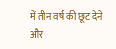में तीन वर्ष की छूट देने और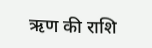ऋण की राशि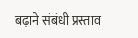बढ़ाने संबंधी प्रस्ताव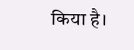किया है।